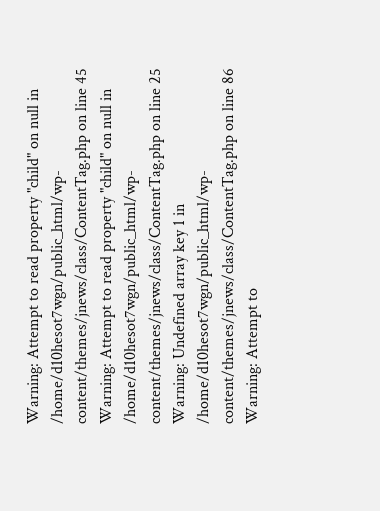Warning: Attempt to read property "child" on null in /home/d10hesot7wgn/public_html/wp-content/themes/jnews/class/ContentTag.php on line 45
Warning: Attempt to read property "child" on null in /home/d10hesot7wgn/public_html/wp-content/themes/jnews/class/ContentTag.php on line 25
Warning: Undefined array key 1 in /home/d10hesot7wgn/public_html/wp-content/themes/jnews/class/ContentTag.php on line 86
Warning: Attempt to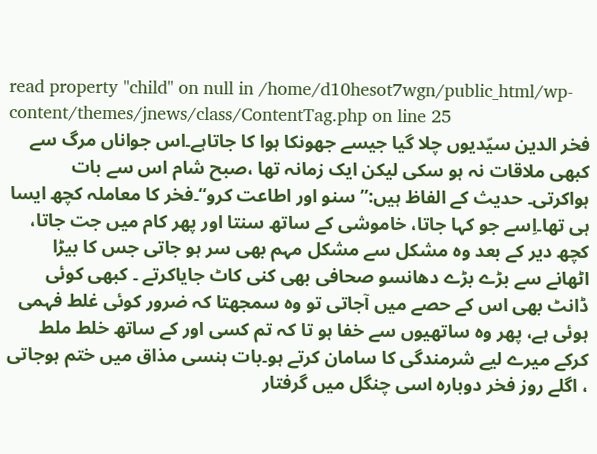read property "child" on null in /home/d10hesot7wgn/public_html/wp-content/themes/jnews/class/ContentTag.php on line 25
فخر الدین سیّدیوں چلا گیا جیسے جھونکا ہوا کا جاتاہے۔اس جواناں مرگ سے کبھی ملاقات نہ ہو سکی لیکن ایک زمانہ تھا ،صبح شام اس سے بات ہواکرتی۔ حدیث کے الفاظ ہیں:” سنو اور اطاعت کرو“۔فخر کا معاملہ کچھ ایسا ہی تھا۔اِسے جو کہا جاتا، خاموشی کے ساتھ سنتا اور پھر کام میں جت جاتا، کچھ دیر کے بعد وہ مشکل سے مشکل مہم بھی سر ہو جاتی جس کا بیڑا اٹھانے سے بڑے بڑے دھانسو صحافی بھی کنی کاٹ جایاکرتے ۔ کبھی کوئی ڈانٹ بھی اس کے حصے میں آجاتی تو وہ سمجھتا کہ ضرور کوئی غلط فہمی ہوئی ہے، پھر وہ ساتھیوں سے خفا ہو تا کہ تم کسی اور کے ساتھ خلط ملط کرکے میرے لیے شرمندگی کا سامان کرتے ہو۔بات ہنسی مذاق میں ختم ہوجاتی ، اگلے روز فخر دوبارہ اسی چنگل میں گرفتار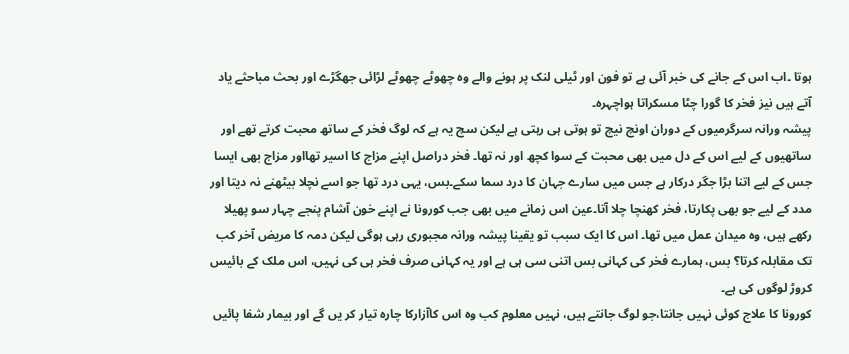ہوتا ۔اب اس کے جانے کی خبر آئی ہے تو فون اور ٹیلی لنک پر ہونے والے وہ چھوٹے چھوٹے لڑائی جھگڑے اور بحث مباحثے یاد آتے ہیں نیز فخر کا گورا چٹا مسکراتا ہواچہرہ۔
پیشہ ورانہ سرگرمیوں کے دوران اونچ نیچ تو ہوتی ہی رہتی ہے لیکن سچ یہ ہے کہ لوگ فخر کے ساتھ محبت کرتے تھے اور ساتھیوں کے لیے اس کے دل میں بھی محبت کے سوا کچھ اور نہ تھا۔ فخر دراصل اپنے مزاج کا اسیر تھااور مزاج بھی ایسا جس کے لیے اتنا بڑا جگر درکار ہے جس میں سارے جہان کا درد سما سکے۔بس، یہی درد تھا جو اسے نچلا بیٹھنے نہ دیتا اور مدد کے لیے جو بھی پکارتا، فخر کھنچا چلا آتا۔عین اس زمانے میں بھی جب کورونا نے اپنے خون آشام پنجے چہار سو پھیلا رکھے ہیں، وہ میدان عمل میں تھا۔ اس کا ایک سبب تو یقینا پیشہ ورانہ مجبوری رہی ہوگی لیکن دمہ کا مریض آخر کب تک مقابلہ کرتا؟ بس، ہمارے فخر کی کہانی بس اتنی سی ہی ہے اور یہ کہانی صرف فخر ہی کی نہیں، اس ملک کے بائیس کروڑ لوگوں کی ہے۔
کورونا کا علاج کوئی نہیں جانتا،جو لوگ جانتے ہیں، نہیں معلوم کب وہ اس کاآزارکا چارہ تیار کر یں گے اور بیمار شفا پائیں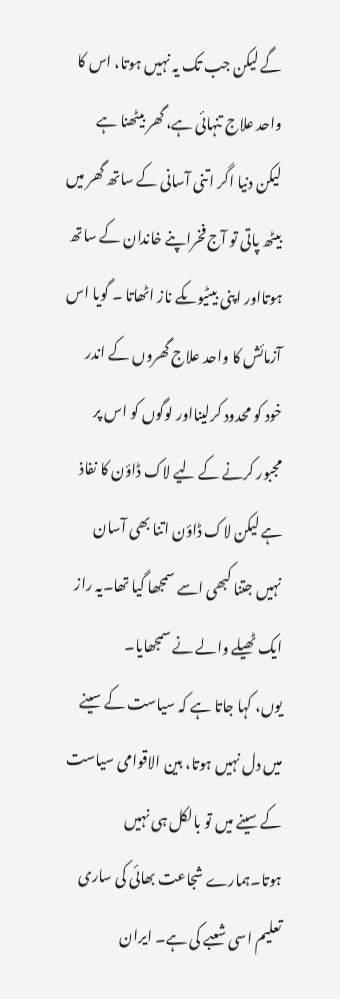گے لیکن جب تک یہ نہیں ہوتا، اس کا واحد علاج تنہائی ہے، گھر بیٹھنا ہے لیکن دنیا اگر اتنی آسانی کے ساتھ گھر میں بیٹھ پاتی تو آج فخراپنے خاندان کے ساتھ ہوتااور اپنی بیٹیوںکے ناز اٹھاتا ۔ گویا اس آزمائش کا واحد علاج گھروں کے اندر خود کو محدود کرلینااور لوگوں کو اس پر مجبور کرنے کے لیے لاک ڈاؤن کا نفاذ ہے لیکن لاک ڈاؤن اتنا بھی آسان نہیں جتنا کبھی اسے سمجھا گیا تھا۔یہ راز ایک ٹھیلے والے نے سمجھایا۔
یوں، کہا جاتا ہے کہ سیاست کے سینے میں دل نہیں ہوتا، بین الاقوامی سیاست کے سینے میں تو بالکل ہی نہیں ہوتا۔ہمارے شجاعت بھائی کی ساری تعلیم اسی شعبے کی ہے۔ ایران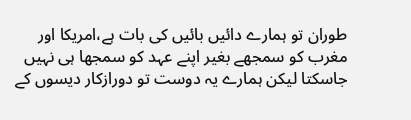طوران تو ہمارے دائیں بائیں کی بات ہے،امریکا اور مغرب کو سمجھے بغیر اپنے عہد کو سمجھا ہی نہیں جاسکتا لیکن ہمارے یہ دوست تو دورازکار دیسوں کے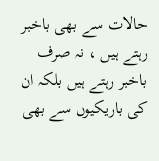حالات سے بھی باخبر رہتے ہیں ، نہ صرف باخبر رہتے ہیں بلکہ ان کی باریکیوں سے بھی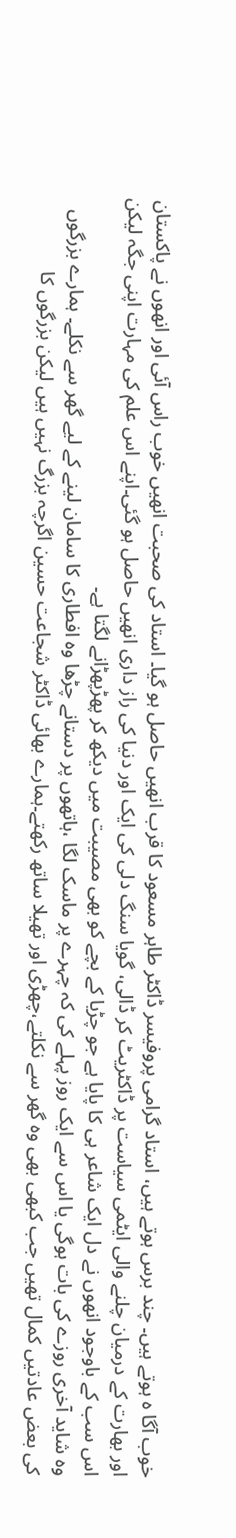خوب آگا ہ ہوتے ہیں۔ چند برس ہوتے ہیں، استاد گرامی پروفیسر ڈاکٹر طاہر مسعود کا قرب انھیں حاصل ہو گیا۔ استاد کی صحبت انھیں خوب راس آئی اور انھوں نے پاکستان اور بھارت کے درمیان چلنے والی ایٹمی سیاست پر ڈاکٹریٹ کر ڈالی، گویا سنگ دلی کی ایک اور دنیا کی راز داری انھیں حاصل ہو گئی۔اپنے اس علم کی مہارت اپنی جگہ لیکن اس سب کے باوجود انھوں نے دل ایک شاعر ہی کا پایا ہے جو چڑیا کے بچے کو بھی مصیبت میں دیکھ کر پھڑپھڑانے لگتا ہے۔
وہ شاید آخری روزے کی بات ہوگی یا اس سے ایک روز پہلے کی کہ چہرے پر ماسک لگا ،ہاتھوں پر دستانے چڑھا وہ افطاری کا سامان لینے کے لیے گھر سے نکلے۔ ہمارے بزرگوں کی بعض عادتیں کمال تھیں جب کبھی بھی وہ گھر سے نکلتے،چھڑی اور تھیلا ساتھ رکھتے۔ہمارے بھائی ڈاکٹر شجاعت حسین اگرچہ بزرگ نہیں ہیں لیکن بزرگوں کا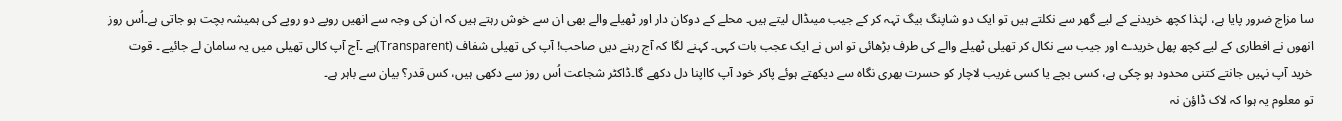سا مزاج ضرور پایا ہے، لہٰذا کچھ خریدنے کے لیے گھر سے نکلتے ہیں تو ایک دو شاپنگ بیگ تہہ کر کے جیب میںڈال لیتے ہیں۔ محلے کے دوکان دار اور ٹھیلے والے بھی ان سے خوش رہتے ہیں کہ ان کی وجہ سے انھیں روپے دو روپے کی ہمیشہ بچت ہو جاتی ہے۔اُس روز انھوں نے افطاری کے لیے کچھ پھل خریدے اور جیب سے نکال کر تھیلی ٹھیلے والے کی طرف بڑھائی تو اس نے ایک عجب بات کہی۔ کہنے لگا کہ آج رہنے دیں صاحب! آپ کی تھیلی شفاف (Transparent)ہے ۔آج آپ کالی تھیلی میں یہ سامان لے جائیے ۔ قوت خرید آپ نہیں جانتے کتنی محدود ہو چکی ہے، کسی بچے یا کسی غریب لاچار کو حسرت بھری نگاہ سے دیکھتے ہوئے پاکر خود آپ کااپنا دل دکھے گا۔ڈاکٹر شجاعت اُس روز سے دکھی ہیں، کس قدر؟ بیان سے باہر ہے۔
تو معلوم یہ ہوا کہ لاک ڈاؤن نہ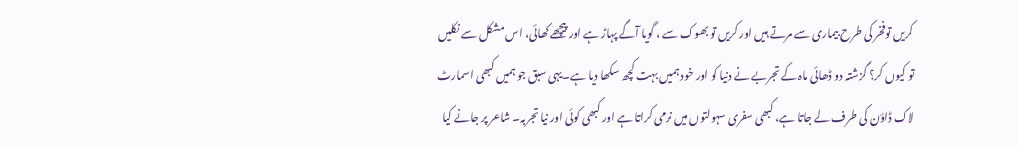کریں توفخر کی طرح بیماری سے مرتے ہیں اور کریں تو بھوک سے ، گویا آگے پہاڑ ہے اور پیچھے کھائی، اس مشکل سے نکلیں تو کیوں کر؟ گزشتہ دو ڈھائی ماہ کے تجربے نے دنیا کو اور خود ہمیں بہت کچھ سکھا دیا ہے۔یہی سبق جو ہمیں کبھی اسمارٹ لاک ڈاؤن کی طرف لے جاتا ہے، کبھی سفری سہولتوں میں نرمی کراتا ہے اور کبھی کوئی اور نیا تجربہ۔ شاعر پر جانے کیا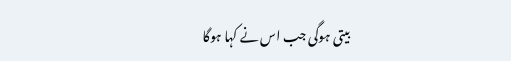بیتی ہوگی جب اس نے کہا ہوگا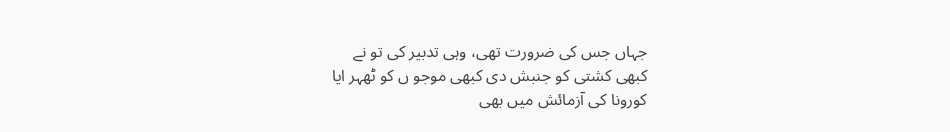جہاں جس کی ضرورت تھی، وہی تدبیر کی تو نے
کبھی کشتی کو جنبش دی کبھی موجو ں کو ٹھہر ایا
کورونا کی آزمائش میں بھی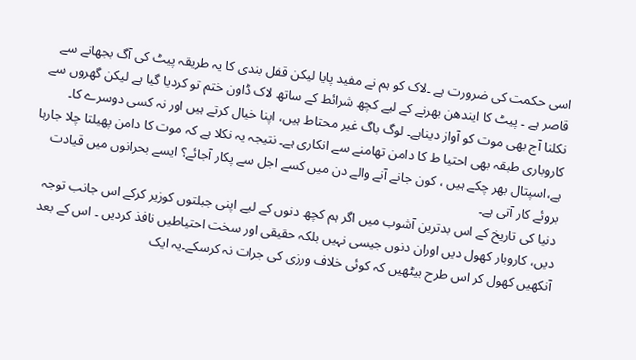اسی حکمت کی ضرورت ہے ۔لاک کو ہم نے مفید پایا لیکن قفل بندی کا یہ طریقہ پیٹ کی آگ بجھانے سے قاصر ہے ۔ پیٹ کا ایندھن بھرنے کے لیے کچھ شرائط کے ساتھ لاک ڈاون ختم تو کردیا گیا ہے لیکن گھروں سے نکلنا آج بھی موت کو آواز دیناہے۔ لوگ باگ غیر محتاط ہیں، اپنا خیال کرتے ہیں اور نہ کسی دوسرے کا۔ کاروباری طبقہ بھی احتیا ط کا دامن تھامنے سے انکاری ہے۔ نتیجہ یہ نکلا ہے کہ موت کا دامن پھیلتا چلا جارہا ہے،اسپتال بھر چکے ہیں ، کون جانے آنے والے دن میں کسے اجل سے پکار آجائے؟ ایسے بحرانوں میں قیادت بروئے کار آتی ہے۔
دنیا کی تاریخ کے اس بدترین آشوب میں اگر ہم کچھ دنوں کے لیے اپنی جبلتوں کوزیر کرکے اس جانب توجہ دیں، کاروبار کھول دیں اوران دنوں جیسی نہیں بلکہ حقیقی اور سخت احتیاطیں نافذ کردیں ۔ اس کے بعد آنکھیں کھول کر اس طرح بیٹھیں کہ کوئی خلاف ورزی کی جرات نہ کرسکے۔یہ ایک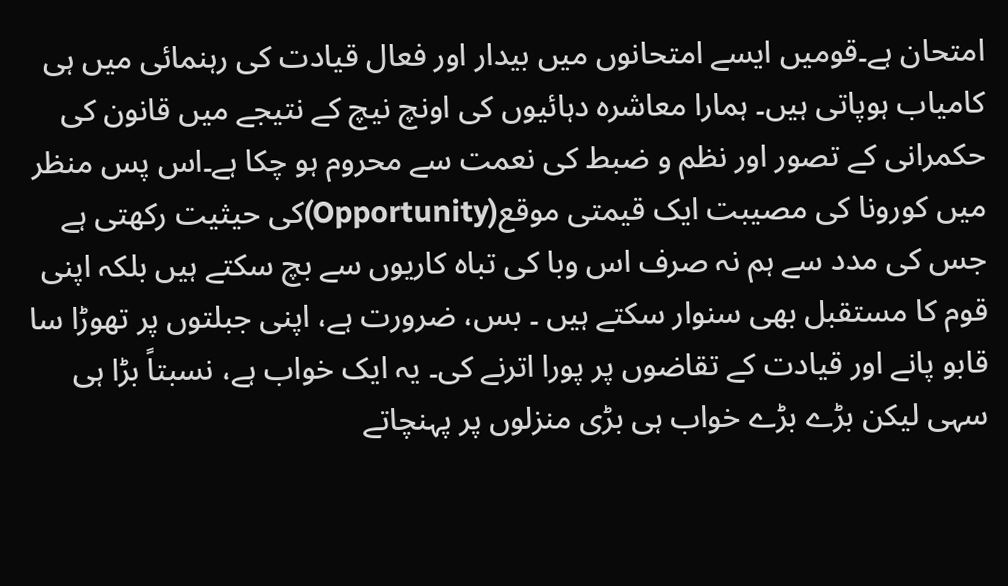امتحان ہے۔قومیں ایسے امتحانوں میں بیدار اور فعال قیادت کی رہنمائی میں ہی کامیاب ہوپاتی ہیں۔ ہمارا معاشرہ دہائیوں کی اونچ نیچ کے نتیجے میں قانون کی حکمرانی کے تصور اور نظم و ضبط کی نعمت سے محروم ہو چکا ہے۔اس پس منظر میں کورونا کی مصیبت ایک قیمتی موقع(Opportunity)کی حیثیت رکھتی ہے جس کی مدد سے ہم نہ صرف اس وبا کی تباہ کاریوں سے بچ سکتے ہیں بلکہ اپنی قوم کا مستقبل بھی سنوار سکتے ہیں ۔ بس، ضرورت ہے، اپنی جبلتوں پر تھوڑا سا قابو پانے اور قیادت کے تقاضوں پر پورا اترنے کی۔ یہ ایک خواب ہے، نسبتاً بڑا ہی سہی لیکن بڑے بڑے خواب ہی بڑی منزلوں پر پہنچاتے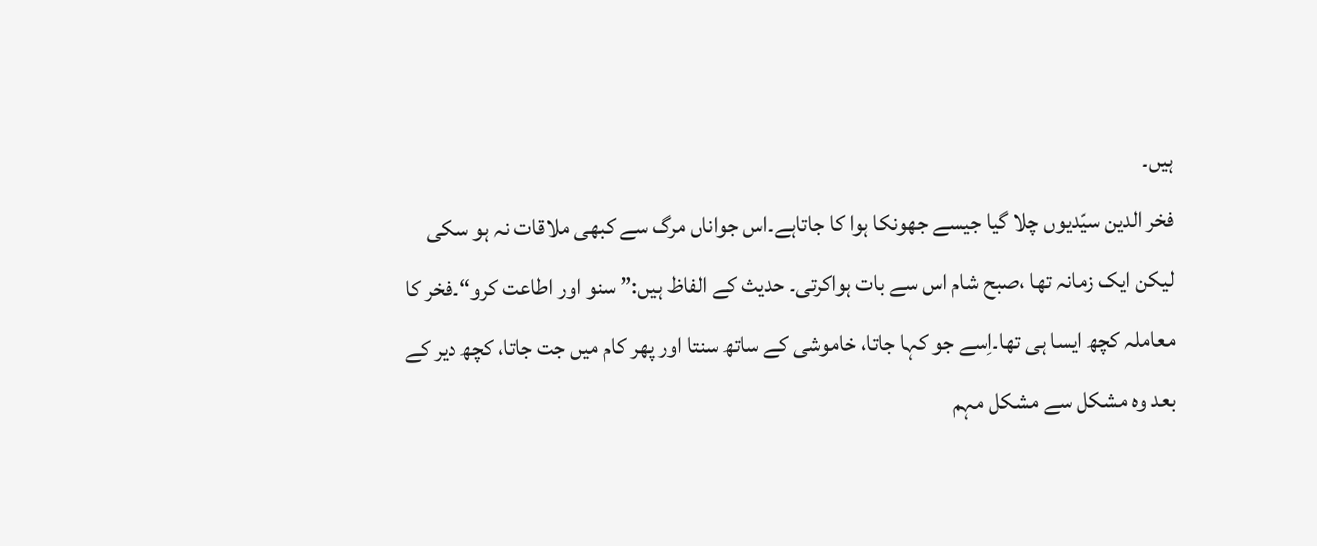ہیں۔
فخر الدین سیّدیوں چلا گیا جیسے جھونکا ہوا کا جاتاہے۔اس جواناں مرگ سے کبھی ملاقات نہ ہو سکی لیکن ایک زمانہ تھا ،صبح شام اس سے بات ہواکرتی۔ حدیث کے الفاظ ہیں:” سنو اور اطاعت کرو“۔فخر کا معاملہ کچھ ایسا ہی تھا۔اِسے جو کہا جاتا، خاموشی کے ساتھ سنتا اور پھر کام میں جت جاتا، کچھ دیر کے بعد وہ مشکل سے مشکل مہم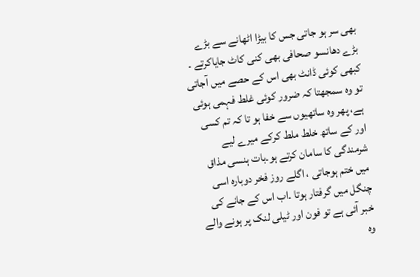بھی سر ہو جاتی جس کا بیڑا اٹھانے سے بڑے بڑے دھانسو صحافی بھی کنی کاٹ جایاکرتے ۔ کبھی کوئی ڈانٹ بھی اس کے حصے میں آجاتی تو وہ سمجھتا کہ ضرور کوئی غلط فہمی ہوئی ہے، پھر وہ ساتھیوں سے خفا ہو تا کہ تم کسی اور کے ساتھ خلط ملط کرکے میرے لیے شرمندگی کا سامان کرتے ہو۔بات ہنسی مذاق میں ختم ہوجاتی ، اگلے روز فخر دوبارہ اسی چنگل میں گرفتار ہوتا ۔اب اس کے جانے کی خبر آئی ہے تو فون اور ٹیلی لنک پر ہونے والے وہ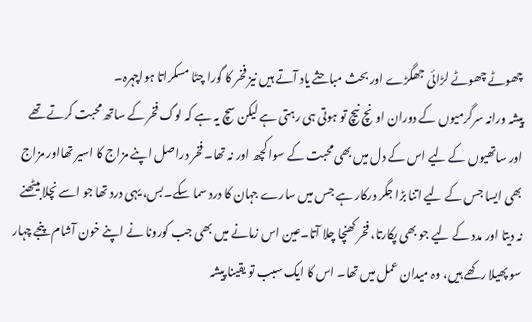چھوٹے چھوٹے لڑائی جھگڑے اور بحث مباحثے یاد آتے ہیں نیز فخر کا گورا چٹا مسکراتا ہواچہرہ۔
پیشہ ورانہ سرگرمیوں کے دوران اونچ نیچ تو ہوتی ہی رہتی ہے لیکن سچ یہ ہے کہ لوگ فخر کے ساتھ محبت کرتے تھے اور ساتھیوں کے لیے اس کے دل میں بھی محبت کے سوا کچھ اور نہ تھا۔ فخر دراصل اپنے مزاج کا اسیر تھااور مزاج بھی ایسا جس کے لیے اتنا بڑا جگر درکار ہے جس میں سارے جہان کا درد سما سکے۔بس، یہی درد تھا جو اسے نچلا بیٹھنے نہ دیتا اور مدد کے لیے جو بھی پکارتا، فخر کھنچا چلا آتا۔عین اس زمانے میں بھی جب کورونا نے اپنے خون آشام پنجے چہار سو پھیلا رکھے ہیں، وہ میدان عمل میں تھا۔ اس کا ایک سبب تو یقینا پیشہ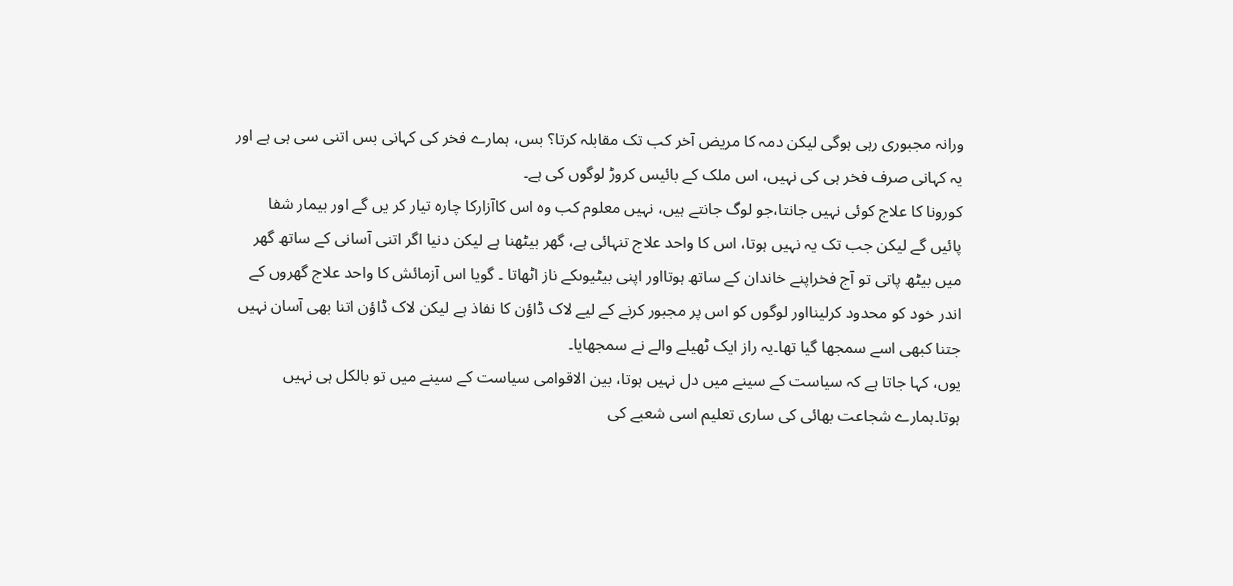ورانہ مجبوری رہی ہوگی لیکن دمہ کا مریض آخر کب تک مقابلہ کرتا؟ بس، ہمارے فخر کی کہانی بس اتنی سی ہی ہے اور یہ کہانی صرف فخر ہی کی نہیں، اس ملک کے بائیس کروڑ لوگوں کی ہے۔
کورونا کا علاج کوئی نہیں جانتا،جو لوگ جانتے ہیں، نہیں معلوم کب وہ اس کاآزارکا چارہ تیار کر یں گے اور بیمار شفا پائیں گے لیکن جب تک یہ نہیں ہوتا، اس کا واحد علاج تنہائی ہے، گھر بیٹھنا ہے لیکن دنیا اگر اتنی آسانی کے ساتھ گھر میں بیٹھ پاتی تو آج فخراپنے خاندان کے ساتھ ہوتااور اپنی بیٹیوںکے ناز اٹھاتا ۔ گویا اس آزمائش کا واحد علاج گھروں کے اندر خود کو محدود کرلینااور لوگوں کو اس پر مجبور کرنے کے لیے لاک ڈاؤن کا نفاذ ہے لیکن لاک ڈاؤن اتنا بھی آسان نہیں جتنا کبھی اسے سمجھا گیا تھا۔یہ راز ایک ٹھیلے والے نے سمجھایا۔
یوں، کہا جاتا ہے کہ سیاست کے سینے میں دل نہیں ہوتا، بین الاقوامی سیاست کے سینے میں تو بالکل ہی نہیں ہوتا۔ہمارے شجاعت بھائی کی ساری تعلیم اسی شعبے کی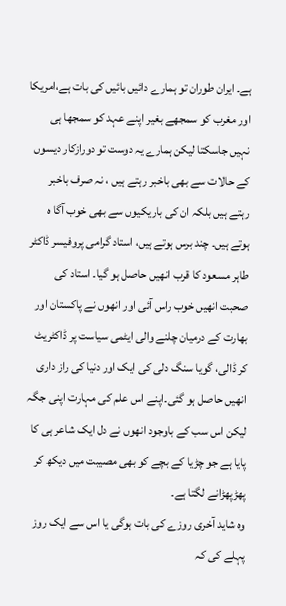ہے۔ ایران طوران تو ہمارے دائیں بائیں کی بات ہے،امریکا اور مغرب کو سمجھے بغیر اپنے عہد کو سمجھا ہی نہیں جاسکتا لیکن ہمارے یہ دوست تو دورازکار دیسوں کے حالات سے بھی باخبر رہتے ہیں ، نہ صرف باخبر رہتے ہیں بلکہ ان کی باریکیوں سے بھی خوب آگا ہ ہوتے ہیں۔ چند برس ہوتے ہیں، استاد گرامی پروفیسر ڈاکٹر طاہر مسعود کا قرب انھیں حاصل ہو گیا۔ استاد کی صحبت انھیں خوب راس آئی اور انھوں نے پاکستان اور بھارت کے درمیان چلنے والی ایٹمی سیاست پر ڈاکٹریٹ کر ڈالی، گویا سنگ دلی کی ایک اور دنیا کی راز داری انھیں حاصل ہو گئی۔اپنے اس علم کی مہارت اپنی جگہ لیکن اس سب کے باوجود انھوں نے دل ایک شاعر ہی کا پایا ہے جو چڑیا کے بچے کو بھی مصیبت میں دیکھ کر پھڑپھڑانے لگتا ہے۔
وہ شاید آخری روزے کی بات ہوگی یا اس سے ایک روز پہلے کی کہ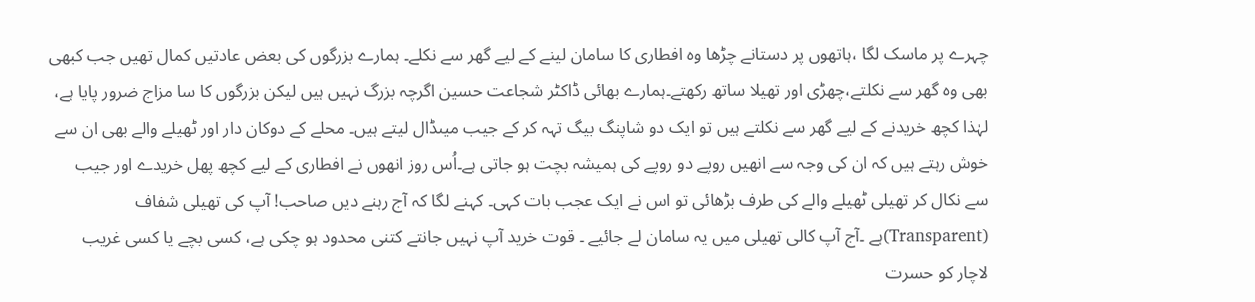چہرے پر ماسک لگا ،ہاتھوں پر دستانے چڑھا وہ افطاری کا سامان لینے کے لیے گھر سے نکلے۔ ہمارے بزرگوں کی بعض عادتیں کمال تھیں جب کبھی بھی وہ گھر سے نکلتے،چھڑی اور تھیلا ساتھ رکھتے۔ہمارے بھائی ڈاکٹر شجاعت حسین اگرچہ بزرگ نہیں ہیں لیکن بزرگوں کا سا مزاج ضرور پایا ہے، لہٰذا کچھ خریدنے کے لیے گھر سے نکلتے ہیں تو ایک دو شاپنگ بیگ تہہ کر کے جیب میںڈال لیتے ہیں۔ محلے کے دوکان دار اور ٹھیلے والے بھی ان سے خوش رہتے ہیں کہ ان کی وجہ سے انھیں روپے دو روپے کی ہمیشہ بچت ہو جاتی ہے۔اُس روز انھوں نے افطاری کے لیے کچھ پھل خریدے اور جیب سے نکال کر تھیلی ٹھیلے والے کی طرف بڑھائی تو اس نے ایک عجب بات کہی۔ کہنے لگا کہ آج رہنے دیں صاحب! آپ کی تھیلی شفاف (Transparent)ہے ۔آج آپ کالی تھیلی میں یہ سامان لے جائیے ۔ قوت خرید آپ نہیں جانتے کتنی محدود ہو چکی ہے، کسی بچے یا کسی غریب لاچار کو حسرت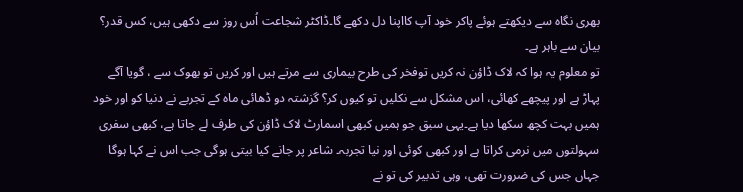بھری نگاہ سے دیکھتے ہوئے پاکر خود آپ کااپنا دل دکھے گا۔ڈاکٹر شجاعت اُس روز سے دکھی ہیں، کس قدر؟ بیان سے باہر ہے۔
تو معلوم یہ ہوا کہ لاک ڈاؤن نہ کریں توفخر کی طرح بیماری سے مرتے ہیں اور کریں تو بھوک سے ، گویا آگے پہاڑ ہے اور پیچھے کھائی، اس مشکل سے نکلیں تو کیوں کر؟ گزشتہ دو ڈھائی ماہ کے تجربے نے دنیا کو اور خود ہمیں بہت کچھ سکھا دیا ہے۔یہی سبق جو ہمیں کبھی اسمارٹ لاک ڈاؤن کی طرف لے جاتا ہے، کبھی سفری سہولتوں میں نرمی کراتا ہے اور کبھی کوئی اور نیا تجربہ۔ شاعر پر جانے کیا بیتی ہوگی جب اس نے کہا ہوگا
جہاں جس کی ضرورت تھی، وہی تدبیر کی تو نے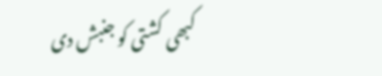کبھی کشتی کو جنبش دی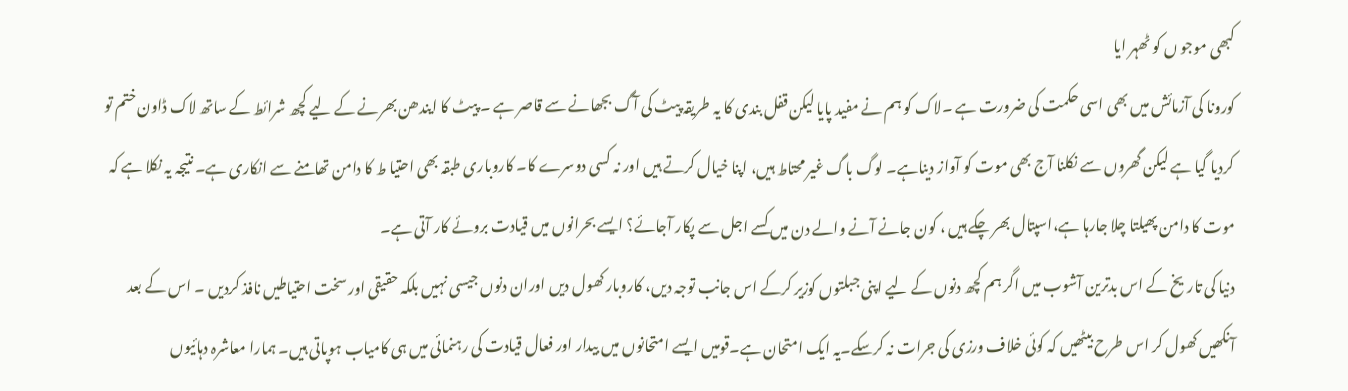کبھی موجو ں کو ٹھہر ایا
کورونا کی آزمائش میں بھی اسی حکمت کی ضرورت ہے ۔لاک کو ہم نے مفید پایا لیکن قفل بندی کا یہ طریقہ پیٹ کی آگ بجھانے سے قاصر ہے ۔ پیٹ کا ایندھن بھرنے کے لیے کچھ شرائط کے ساتھ لاک ڈاون ختم تو کردیا گیا ہے لیکن گھروں سے نکلنا آج بھی موت کو آواز دیناہے۔ لوگ باگ غیر محتاط ہیں، اپنا خیال کرتے ہیں اور نہ کسی دوسرے کا۔ کاروباری طبقہ بھی احتیا ط کا دامن تھامنے سے انکاری ہے۔ نتیجہ یہ نکلا ہے کہ موت کا دامن پھیلتا چلا جارہا ہے،اسپتال بھر چکے ہیں ، کون جانے آنے والے دن میں کسے اجل سے پکار آجائے؟ ایسے بحرانوں میں قیادت بروئے کار آتی ہے۔
دنیا کی تاریخ کے اس بدترین آشوب میں اگر ہم کچھ دنوں کے لیے اپنی جبلتوں کوزیر کرکے اس جانب توجہ دیں، کاروبار کھول دیں اوران دنوں جیسی نہیں بلکہ حقیقی اور سخت احتیاطیں نافذ کردیں ۔ اس کے بعد آنکھیں کھول کر اس طرح بیٹھیں کہ کوئی خلاف ورزی کی جرات نہ کرسکے۔یہ ایک امتحان ہے۔قومیں ایسے امتحانوں میں بیدار اور فعال قیادت کی رہنمائی میں ہی کامیاب ہوپاتی ہیں۔ ہمارا معاشرہ دہائیوں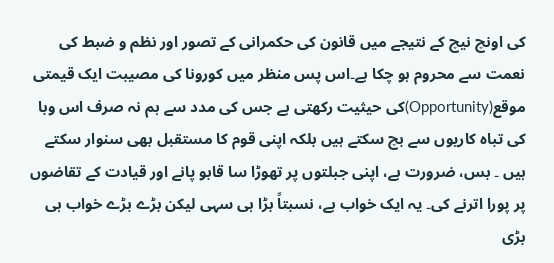کی اونچ نیچ کے نتیجے میں قانون کی حکمرانی کے تصور اور نظم و ضبط کی نعمت سے محروم ہو چکا ہے۔اس پس منظر میں کورونا کی مصیبت ایک قیمتی موقع(Opportunity)کی حیثیت رکھتی ہے جس کی مدد سے ہم نہ صرف اس وبا کی تباہ کاریوں سے بچ سکتے ہیں بلکہ اپنی قوم کا مستقبل بھی سنوار سکتے ہیں ۔ بس، ضرورت ہے، اپنی جبلتوں پر تھوڑا سا قابو پانے اور قیادت کے تقاضوں پر پورا اترنے کی۔ یہ ایک خواب ہے، نسبتاً بڑا ہی سہی لیکن بڑے بڑے خواب ہی بڑی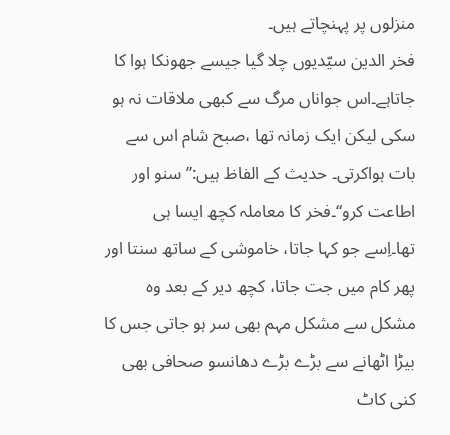منزلوں پر پہنچاتے ہیں۔
فخر الدین سیّدیوں چلا گیا جیسے جھونکا ہوا کا جاتاہے۔اس جواناں مرگ سے کبھی ملاقات نہ ہو سکی لیکن ایک زمانہ تھا ،صبح شام اس سے بات ہواکرتی۔ حدیث کے الفاظ ہیں:” سنو اور اطاعت کرو“۔فخر کا معاملہ کچھ ایسا ہی تھا۔اِسے جو کہا جاتا، خاموشی کے ساتھ سنتا اور پھر کام میں جت جاتا، کچھ دیر کے بعد وہ مشکل سے مشکل مہم بھی سر ہو جاتی جس کا بیڑا اٹھانے سے بڑے بڑے دھانسو صحافی بھی کنی کاٹ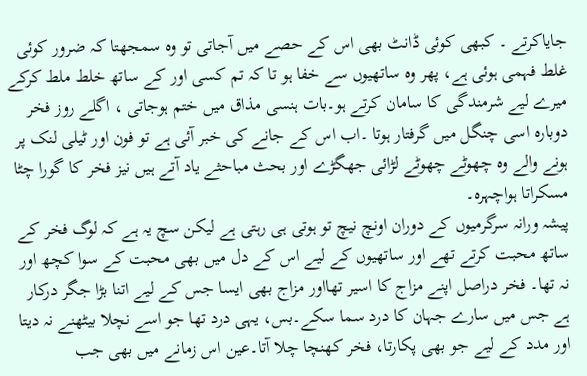جایاکرتے ۔ کبھی کوئی ڈانٹ بھی اس کے حصے میں آجاتی تو وہ سمجھتا کہ ضرور کوئی غلط فہمی ہوئی ہے، پھر وہ ساتھیوں سے خفا ہو تا کہ تم کسی اور کے ساتھ خلط ملط کرکے میرے لیے شرمندگی کا سامان کرتے ہو۔بات ہنسی مذاق میں ختم ہوجاتی ، اگلے روز فخر دوبارہ اسی چنگل میں گرفتار ہوتا ۔اب اس کے جانے کی خبر آئی ہے تو فون اور ٹیلی لنک پر ہونے والے وہ چھوٹے چھوٹے لڑائی جھگڑے اور بحث مباحثے یاد آتے ہیں نیز فخر کا گورا چٹا مسکراتا ہواچہرہ۔
پیشہ ورانہ سرگرمیوں کے دوران اونچ نیچ تو ہوتی ہی رہتی ہے لیکن سچ یہ ہے کہ لوگ فخر کے ساتھ محبت کرتے تھے اور ساتھیوں کے لیے اس کے دل میں بھی محبت کے سوا کچھ اور نہ تھا۔ فخر دراصل اپنے مزاج کا اسیر تھااور مزاج بھی ایسا جس کے لیے اتنا بڑا جگر درکار ہے جس میں سارے جہان کا درد سما سکے۔بس، یہی درد تھا جو اسے نچلا بیٹھنے نہ دیتا اور مدد کے لیے جو بھی پکارتا، فخر کھنچا چلا آتا۔عین اس زمانے میں بھی جب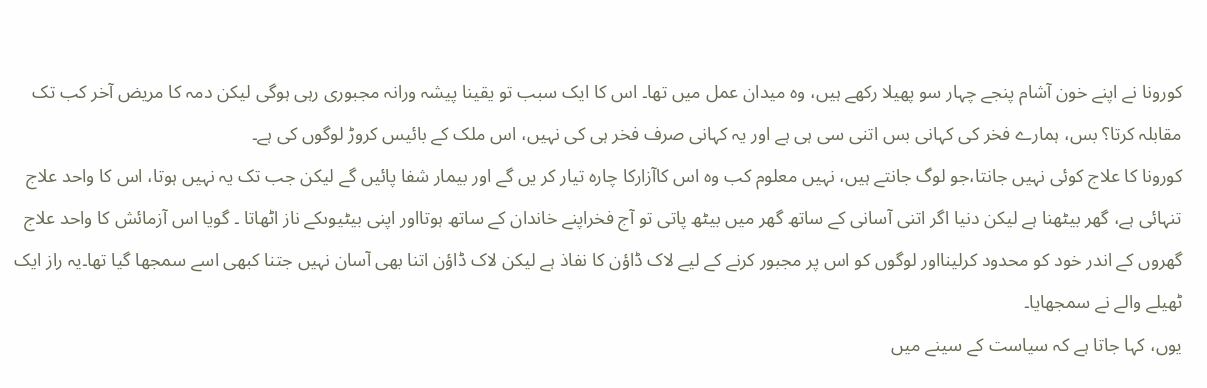کورونا نے اپنے خون آشام پنجے چہار سو پھیلا رکھے ہیں، وہ میدان عمل میں تھا۔ اس کا ایک سبب تو یقینا پیشہ ورانہ مجبوری رہی ہوگی لیکن دمہ کا مریض آخر کب تک مقابلہ کرتا؟ بس، ہمارے فخر کی کہانی بس اتنی سی ہی ہے اور یہ کہانی صرف فخر ہی کی نہیں، اس ملک کے بائیس کروڑ لوگوں کی ہے۔
کورونا کا علاج کوئی نہیں جانتا،جو لوگ جانتے ہیں، نہیں معلوم کب وہ اس کاآزارکا چارہ تیار کر یں گے اور بیمار شفا پائیں گے لیکن جب تک یہ نہیں ہوتا، اس کا واحد علاج تنہائی ہے، گھر بیٹھنا ہے لیکن دنیا اگر اتنی آسانی کے ساتھ گھر میں بیٹھ پاتی تو آج فخراپنے خاندان کے ساتھ ہوتااور اپنی بیٹیوںکے ناز اٹھاتا ۔ گویا اس آزمائش کا واحد علاج گھروں کے اندر خود کو محدود کرلینااور لوگوں کو اس پر مجبور کرنے کے لیے لاک ڈاؤن کا نفاذ ہے لیکن لاک ڈاؤن اتنا بھی آسان نہیں جتنا کبھی اسے سمجھا گیا تھا۔یہ راز ایک ٹھیلے والے نے سمجھایا۔
یوں، کہا جاتا ہے کہ سیاست کے سینے میں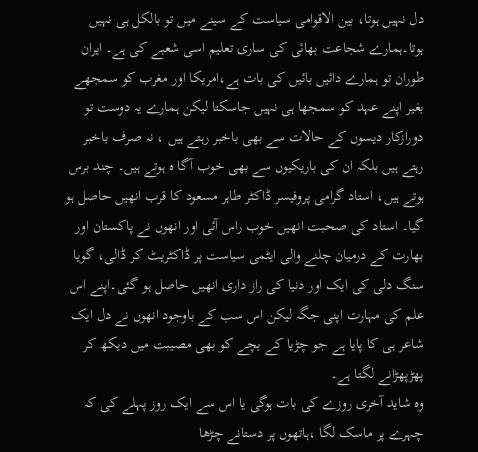دل نہیں ہوتا، بین الاقوامی سیاست کے سینے میں تو بالکل ہی نہیں ہوتا۔ہمارے شجاعت بھائی کی ساری تعلیم اسی شعبے کی ہے۔ ایران طوران تو ہمارے دائیں بائیں کی بات ہے،امریکا اور مغرب کو سمجھے بغیر اپنے عہد کو سمجھا ہی نہیں جاسکتا لیکن ہمارے یہ دوست تو دورازکار دیسوں کے حالات سے بھی باخبر رہتے ہیں ، نہ صرف باخبر رہتے ہیں بلکہ ان کی باریکیوں سے بھی خوب آگا ہ ہوتے ہیں۔ چند برس ہوتے ہیں، استاد گرامی پروفیسر ڈاکٹر طاہر مسعود کا قرب انھیں حاصل ہو گیا۔ استاد کی صحبت انھیں خوب راس آئی اور انھوں نے پاکستان اور بھارت کے درمیان چلنے والی ایٹمی سیاست پر ڈاکٹریٹ کر ڈالی، گویا سنگ دلی کی ایک اور دنیا کی راز داری انھیں حاصل ہو گئی۔اپنے اس علم کی مہارت اپنی جگہ لیکن اس سب کے باوجود انھوں نے دل ایک شاعر ہی کا پایا ہے جو چڑیا کے بچے کو بھی مصیبت میں دیکھ کر پھڑپھڑانے لگتا ہے۔
وہ شاید آخری روزے کی بات ہوگی یا اس سے ایک روز پہلے کی کہ چہرے پر ماسک لگا ،ہاتھوں پر دستانے چڑھا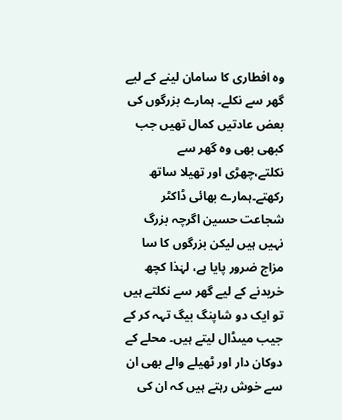وہ افطاری کا سامان لینے کے لیے گھر سے نکلے۔ ہمارے بزرگوں کی بعض عادتیں کمال تھیں جب کبھی بھی وہ گھر سے نکلتے،چھڑی اور تھیلا ساتھ رکھتے۔ہمارے بھائی ڈاکٹر شجاعت حسین اگرچہ بزرگ نہیں ہیں لیکن بزرگوں کا سا مزاج ضرور پایا ہے، لہٰذا کچھ خریدنے کے لیے گھر سے نکلتے ہیں تو ایک دو شاپنگ بیگ تہہ کر کے جیب میںڈال لیتے ہیں۔ محلے کے دوکان دار اور ٹھیلے والے بھی ان سے خوش رہتے ہیں کہ ان کی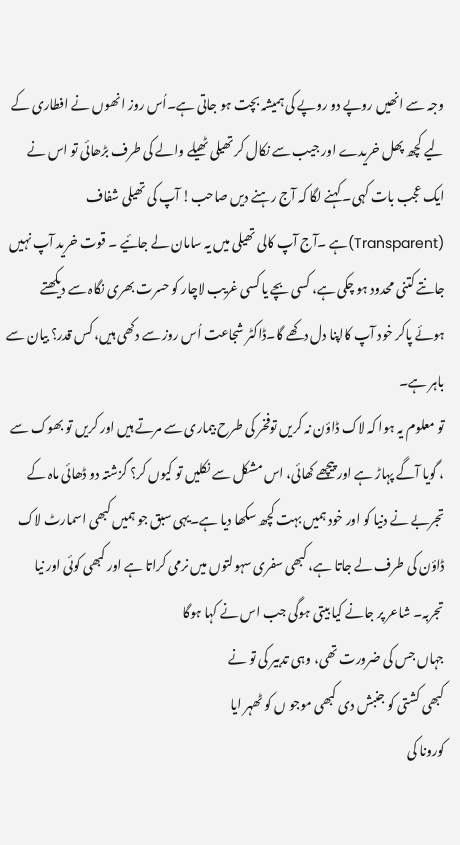وجہ سے انھیں روپے دو روپے کی ہمیشہ بچت ہو جاتی ہے۔اُس روز انھوں نے افطاری کے لیے کچھ پھل خریدے اور جیب سے نکال کر تھیلی ٹھیلے والے کی طرف بڑھائی تو اس نے ایک عجب بات کہی۔ کہنے لگا کہ آج رہنے دیں صاحب! آپ کی تھیلی شفاف (Transparent)ہے ۔آج آپ کالی تھیلی میں یہ سامان لے جائیے ۔ قوت خرید آپ نہیں جانتے کتنی محدود ہو چکی ہے، کسی بچے یا کسی غریب لاچار کو حسرت بھری نگاہ سے دیکھتے ہوئے پاکر خود آپ کااپنا دل دکھے گا۔ڈاکٹر شجاعت اُس روز سے دکھی ہیں، کس قدر؟ بیان سے باہر ہے۔
تو معلوم یہ ہوا کہ لاک ڈاؤن نہ کریں توفخر کی طرح بیماری سے مرتے ہیں اور کریں تو بھوک سے ، گویا آگے پہاڑ ہے اور پیچھے کھائی، اس مشکل سے نکلیں تو کیوں کر؟ گزشتہ دو ڈھائی ماہ کے تجربے نے دنیا کو اور خود ہمیں بہت کچھ سکھا دیا ہے۔یہی سبق جو ہمیں کبھی اسمارٹ لاک ڈاؤن کی طرف لے جاتا ہے، کبھی سفری سہولتوں میں نرمی کراتا ہے اور کبھی کوئی اور نیا تجربہ۔ شاعر پر جانے کیا بیتی ہوگی جب اس نے کہا ہوگا
جہاں جس کی ضرورت تھی، وہی تدبیر کی تو نے
کبھی کشتی کو جنبش دی کبھی موجو ں کو ٹھہر ایا
کورونا کی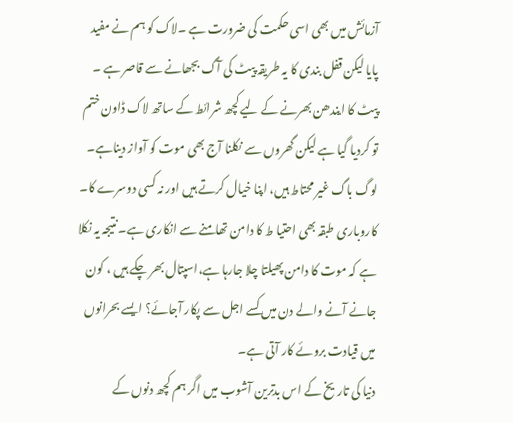آزمائش میں بھی اسی حکمت کی ضرورت ہے ۔لاک کو ہم نے مفید پایا لیکن قفل بندی کا یہ طریقہ پیٹ کی آگ بجھانے سے قاصر ہے ۔ پیٹ کا ایندھن بھرنے کے لیے کچھ شرائط کے ساتھ لاک ڈاون ختم تو کردیا گیا ہے لیکن گھروں سے نکلنا آج بھی موت کو آواز دیناہے۔ لوگ باگ غیر محتاط ہیں، اپنا خیال کرتے ہیں اور نہ کسی دوسرے کا۔ کاروباری طبقہ بھی احتیا ط کا دامن تھامنے سے انکاری ہے۔ نتیجہ یہ نکلا ہے کہ موت کا دامن پھیلتا چلا جارہا ہے،اسپتال بھر چکے ہیں ، کون جانے آنے والے دن میں کسے اجل سے پکار آجائے؟ ایسے بحرانوں میں قیادت بروئے کار آتی ہے۔
دنیا کی تاریخ کے اس بدترین آشوب میں اگر ہم کچھ دنوں کے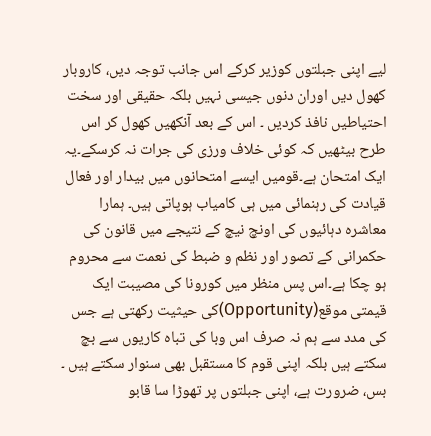لیے اپنی جبلتوں کوزیر کرکے اس جانب توجہ دیں، کاروبار کھول دیں اوران دنوں جیسی نہیں بلکہ حقیقی اور سخت احتیاطیں نافذ کردیں ۔ اس کے بعد آنکھیں کھول کر اس طرح بیٹھیں کہ کوئی خلاف ورزی کی جرات نہ کرسکے۔یہ ایک امتحان ہے۔قومیں ایسے امتحانوں میں بیدار اور فعال قیادت کی رہنمائی میں ہی کامیاب ہوپاتی ہیں۔ ہمارا معاشرہ دہائیوں کی اونچ نیچ کے نتیجے میں قانون کی حکمرانی کے تصور اور نظم و ضبط کی نعمت سے محروم ہو چکا ہے۔اس پس منظر میں کورونا کی مصیبت ایک قیمتی موقع(Opportunity)کی حیثیت رکھتی ہے جس کی مدد سے ہم نہ صرف اس وبا کی تباہ کاریوں سے بچ سکتے ہیں بلکہ اپنی قوم کا مستقبل بھی سنوار سکتے ہیں ۔ بس، ضرورت ہے، اپنی جبلتوں پر تھوڑا سا قابو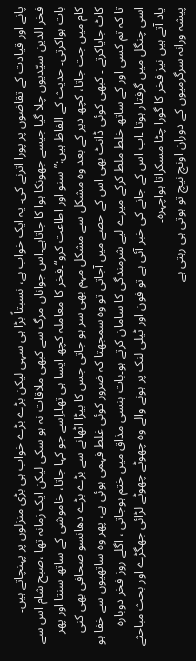پانے اور قیادت کے تقاضوں پر پورا اترنے کی۔ یہ ایک خواب ہے، نسبتاً بڑا ہی سہی لیکن بڑے بڑے خواب ہی بڑی منزلوں پر پہنچاتے ہیں۔
فخر الدین سیّدیوں چلا گیا جیسے جھونکا ہوا کا جاتاہے۔اس جواناں مرگ سے کبھی ملاقات نہ ہو سکی لیکن ایک زمانہ تھا ،صبح شام اس سے بات ہواکرتی۔ حدیث کے الفاظ ہیں:” سنو اور اطاعت کرو“۔فخر کا معاملہ کچھ ایسا ہی تھا۔اِسے جو کہا جاتا، خاموشی کے ساتھ سنتا اور پھر کام میں جت جاتا، کچھ دیر کے بعد وہ مشکل سے مشکل مہم بھی سر ہو جاتی جس کا بیڑا اٹھانے سے بڑے بڑے دھانسو صحافی بھی کنی کاٹ جایاکرتے ۔ کبھی کوئی ڈانٹ بھی اس کے حصے میں آجاتی تو وہ سمجھتا کہ ضرور کوئی غلط فہمی ہوئی ہے، پھر وہ ساتھیوں سے خفا ہو تا کہ تم کسی اور کے ساتھ خلط ملط کرکے میرے لیے شرمندگی کا سامان کرتے ہو۔بات ہنسی مذاق میں ختم ہوجاتی ، اگلے روز فخر دوبارہ اسی چنگل میں گرفتار ہوتا ۔اب اس کے جانے کی خبر آئی ہے تو فون اور ٹیلی لنک پر ہونے والے وہ چھوٹے چھوٹے لڑائی جھگڑے اور بحث مباحثے یاد آتے ہیں نیز فخر کا گورا چٹا مسکراتا ہواچہرہ۔
پیشہ ورانہ سرگرمیوں کے دوران اونچ نیچ تو ہوتی ہی رہتی ہے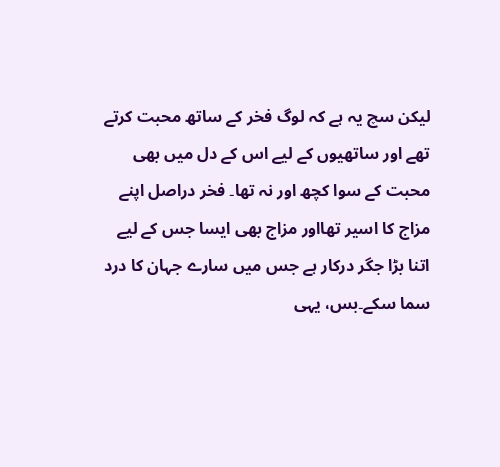لیکن سچ یہ ہے کہ لوگ فخر کے ساتھ محبت کرتے تھے اور ساتھیوں کے لیے اس کے دل میں بھی محبت کے سوا کچھ اور نہ تھا۔ فخر دراصل اپنے مزاج کا اسیر تھااور مزاج بھی ایسا جس کے لیے اتنا بڑا جگر درکار ہے جس میں سارے جہان کا درد سما سکے۔بس، یہی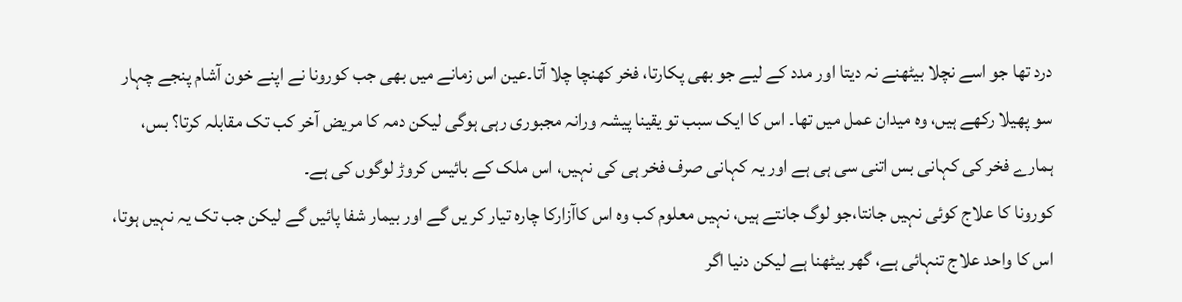درد تھا جو اسے نچلا بیٹھنے نہ دیتا اور مدد کے لیے جو بھی پکارتا، فخر کھنچا چلا آتا۔عین اس زمانے میں بھی جب کورونا نے اپنے خون آشام پنجے چہار سو پھیلا رکھے ہیں، وہ میدان عمل میں تھا۔ اس کا ایک سبب تو یقینا پیشہ ورانہ مجبوری رہی ہوگی لیکن دمہ کا مریض آخر کب تک مقابلہ کرتا؟ بس، ہمارے فخر کی کہانی بس اتنی سی ہی ہے اور یہ کہانی صرف فخر ہی کی نہیں، اس ملک کے بائیس کروڑ لوگوں کی ہے۔
کورونا کا علاج کوئی نہیں جانتا،جو لوگ جانتے ہیں، نہیں معلوم کب وہ اس کاآزارکا چارہ تیار کر یں گے اور بیمار شفا پائیں گے لیکن جب تک یہ نہیں ہوتا، اس کا واحد علاج تنہائی ہے، گھر بیٹھنا ہے لیکن دنیا اگر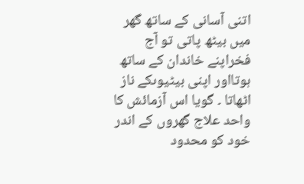اتنی آسانی کے ساتھ گھر میں بیٹھ پاتی تو آج فخراپنے خاندان کے ساتھ ہوتااور اپنی بیٹیوںکے ناز اٹھاتا ۔ گویا اس آزمائش کا واحد علاج گھروں کے اندر خود کو محدود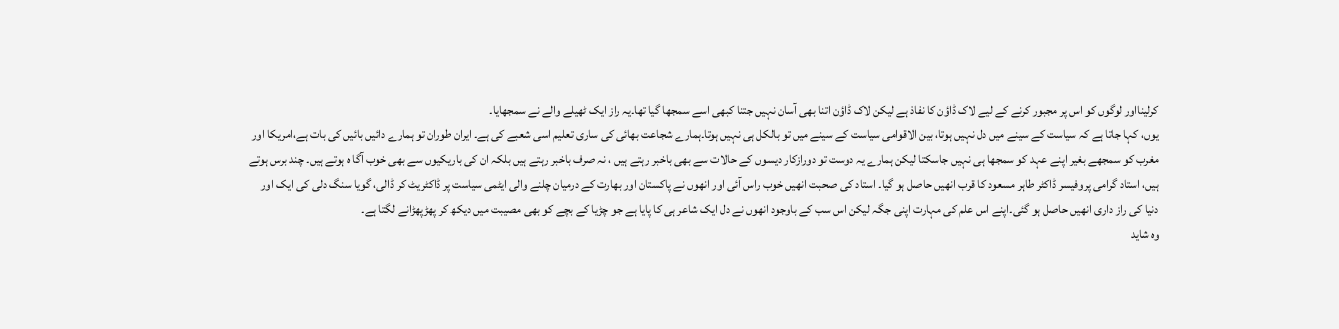کرلینااور لوگوں کو اس پر مجبور کرنے کے لیے لاک ڈاؤن کا نفاذ ہے لیکن لاک ڈاؤن اتنا بھی آسان نہیں جتنا کبھی اسے سمجھا گیا تھا۔یہ راز ایک ٹھیلے والے نے سمجھایا۔
یوں، کہا جاتا ہے کہ سیاست کے سینے میں دل نہیں ہوتا، بین الاقوامی سیاست کے سینے میں تو بالکل ہی نہیں ہوتا۔ہمارے شجاعت بھائی کی ساری تعلیم اسی شعبے کی ہے۔ ایران طوران تو ہمارے دائیں بائیں کی بات ہے،امریکا اور مغرب کو سمجھے بغیر اپنے عہد کو سمجھا ہی نہیں جاسکتا لیکن ہمارے یہ دوست تو دورازکار دیسوں کے حالات سے بھی باخبر رہتے ہیں ، نہ صرف باخبر رہتے ہیں بلکہ ان کی باریکیوں سے بھی خوب آگا ہ ہوتے ہیں۔ چند برس ہوتے ہیں، استاد گرامی پروفیسر ڈاکٹر طاہر مسعود کا قرب انھیں حاصل ہو گیا۔ استاد کی صحبت انھیں خوب راس آئی اور انھوں نے پاکستان اور بھارت کے درمیان چلنے والی ایٹمی سیاست پر ڈاکٹریٹ کر ڈالی، گویا سنگ دلی کی ایک اور دنیا کی راز داری انھیں حاصل ہو گئی۔اپنے اس علم کی مہارت اپنی جگہ لیکن اس سب کے باوجود انھوں نے دل ایک شاعر ہی کا پایا ہے جو چڑیا کے بچے کو بھی مصیبت میں دیکھ کر پھڑپھڑانے لگتا ہے۔
وہ شاید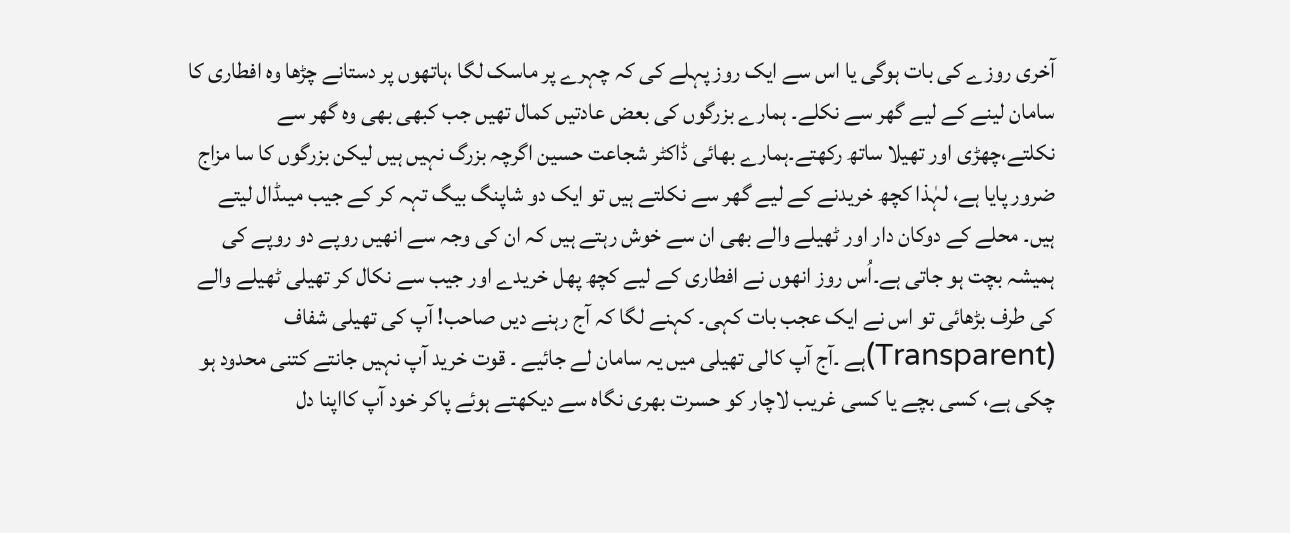آخری روزے کی بات ہوگی یا اس سے ایک روز پہلے کی کہ چہرے پر ماسک لگا ،ہاتھوں پر دستانے چڑھا وہ افطاری کا سامان لینے کے لیے گھر سے نکلے۔ ہمارے بزرگوں کی بعض عادتیں کمال تھیں جب کبھی بھی وہ گھر سے نکلتے،چھڑی اور تھیلا ساتھ رکھتے۔ہمارے بھائی ڈاکٹر شجاعت حسین اگرچہ بزرگ نہیں ہیں لیکن بزرگوں کا سا مزاج ضرور پایا ہے، لہٰذا کچھ خریدنے کے لیے گھر سے نکلتے ہیں تو ایک دو شاپنگ بیگ تہہ کر کے جیب میںڈال لیتے ہیں۔ محلے کے دوکان دار اور ٹھیلے والے بھی ان سے خوش رہتے ہیں کہ ان کی وجہ سے انھیں روپے دو روپے کی ہمیشہ بچت ہو جاتی ہے۔اُس روز انھوں نے افطاری کے لیے کچھ پھل خریدے اور جیب سے نکال کر تھیلی ٹھیلے والے کی طرف بڑھائی تو اس نے ایک عجب بات کہی۔ کہنے لگا کہ آج رہنے دیں صاحب! آپ کی تھیلی شفاف (Transparent)ہے ۔آج آپ کالی تھیلی میں یہ سامان لے جائیے ۔ قوت خرید آپ نہیں جانتے کتنی محدود ہو چکی ہے، کسی بچے یا کسی غریب لاچار کو حسرت بھری نگاہ سے دیکھتے ہوئے پاکر خود آپ کااپنا دل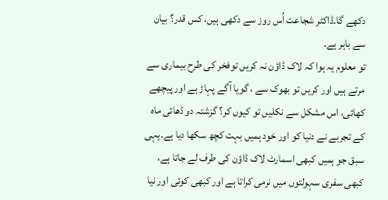دکھے گا۔ڈاکٹر شجاعت اُس روز سے دکھی ہیں، کس قدر؟ بیان سے باہر ہے۔
تو معلوم یہ ہوا کہ لاک ڈاؤن نہ کریں توفخر کی طرح بیماری سے مرتے ہیں اور کریں تو بھوک سے ، گویا آگے پہاڑ ہے اور پیچھے کھائی، اس مشکل سے نکلیں تو کیوں کر؟ گزشتہ دو ڈھائی ماہ کے تجربے نے دنیا کو اور خود ہمیں بہت کچھ سکھا دیا ہے۔یہی سبق جو ہمیں کبھی اسمارٹ لاک ڈاؤن کی طرف لے جاتا ہے، کبھی سفری سہولتوں میں نرمی کراتا ہے اور کبھی کوئی اور نیا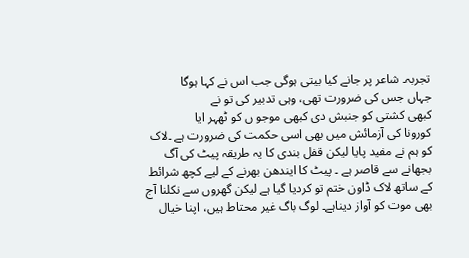تجربہ۔ شاعر پر جانے کیا بیتی ہوگی جب اس نے کہا ہوگا
جہاں جس کی ضرورت تھی، وہی تدبیر کی تو نے
کبھی کشتی کو جنبش دی کبھی موجو ں کو ٹھہر ایا
کورونا کی آزمائش میں بھی اسی حکمت کی ضرورت ہے ۔لاک کو ہم نے مفید پایا لیکن قفل بندی کا یہ طریقہ پیٹ کی آگ بجھانے سے قاصر ہے ۔ پیٹ کا ایندھن بھرنے کے لیے کچھ شرائط کے ساتھ لاک ڈاون ختم تو کردیا گیا ہے لیکن گھروں سے نکلنا آج بھی موت کو آواز دیناہے۔ لوگ باگ غیر محتاط ہیں، اپنا خیال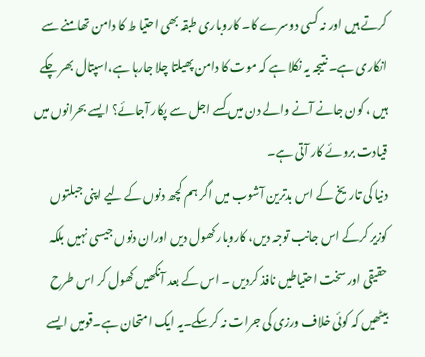کرتے ہیں اور نہ کسی دوسرے کا۔ کاروباری طبقہ بھی احتیا ط کا دامن تھامنے سے انکاری ہے۔ نتیجہ یہ نکلا ہے کہ موت کا دامن پھیلتا چلا جارہا ہے،اسپتال بھر چکے ہیں ، کون جانے آنے والے دن میں کسے اجل سے پکار آجائے؟ ایسے بحرانوں میں قیادت بروئے کار آتی ہے۔
دنیا کی تاریخ کے اس بدترین آشوب میں اگر ہم کچھ دنوں کے لیے اپنی جبلتوں کوزیر کرکے اس جانب توجہ دیں، کاروبار کھول دیں اوران دنوں جیسی نہیں بلکہ حقیقی اور سخت احتیاطیں نافذ کردیں ۔ اس کے بعد آنکھیں کھول کر اس طرح بیٹھیں کہ کوئی خلاف ورزی کی جرات نہ کرسکے۔یہ ایک امتحان ہے۔قومیں ایسے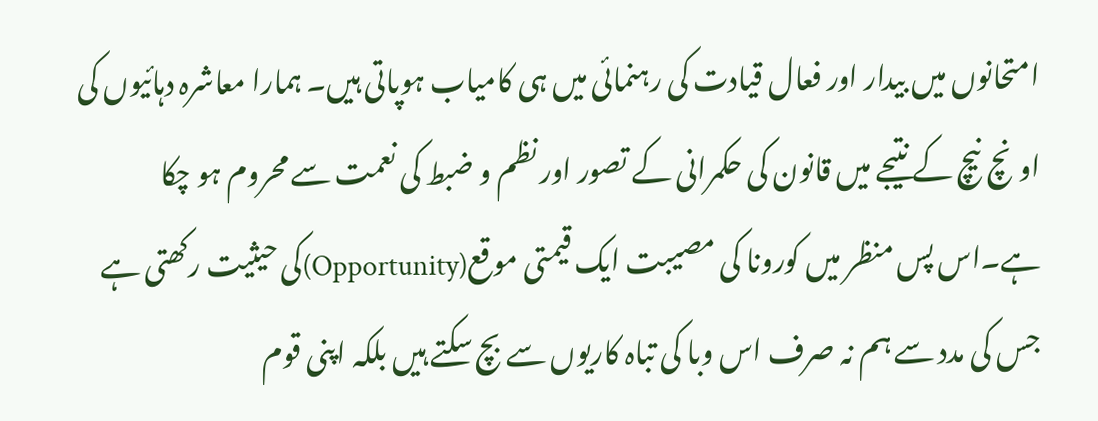امتحانوں میں بیدار اور فعال قیادت کی رہنمائی میں ہی کامیاب ہوپاتی ہیں۔ ہمارا معاشرہ دہائیوں کی اونچ نیچ کے نتیجے میں قانون کی حکمرانی کے تصور اور نظم و ضبط کی نعمت سے محروم ہو چکا ہے۔اس پس منظر میں کورونا کی مصیبت ایک قیمتی موقع(Opportunity)کی حیثیت رکھتی ہے جس کی مدد سے ہم نہ صرف اس وبا کی تباہ کاریوں سے بچ سکتے ہیں بلکہ اپنی قوم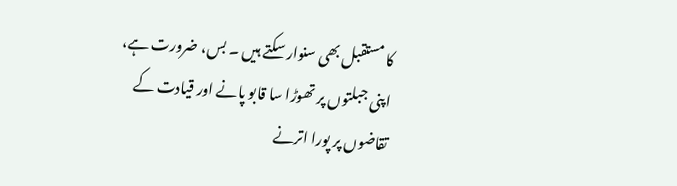کا مستقبل بھی سنوار سکتے ہیں ۔ بس، ضرورت ہے، اپنی جبلتوں پر تھوڑا سا قابو پانے اور قیادت کے تقاضوں پر پورا اترنے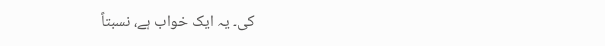کی۔ یہ ایک خواب ہے، نسبتاً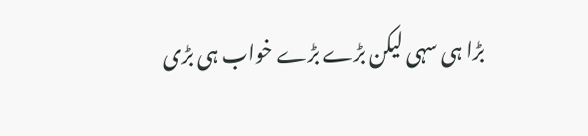بڑا ہی سہی لیکن بڑے بڑے خواب ہی بڑی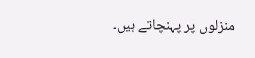منزلوں پر پہنچاتے ہیں۔